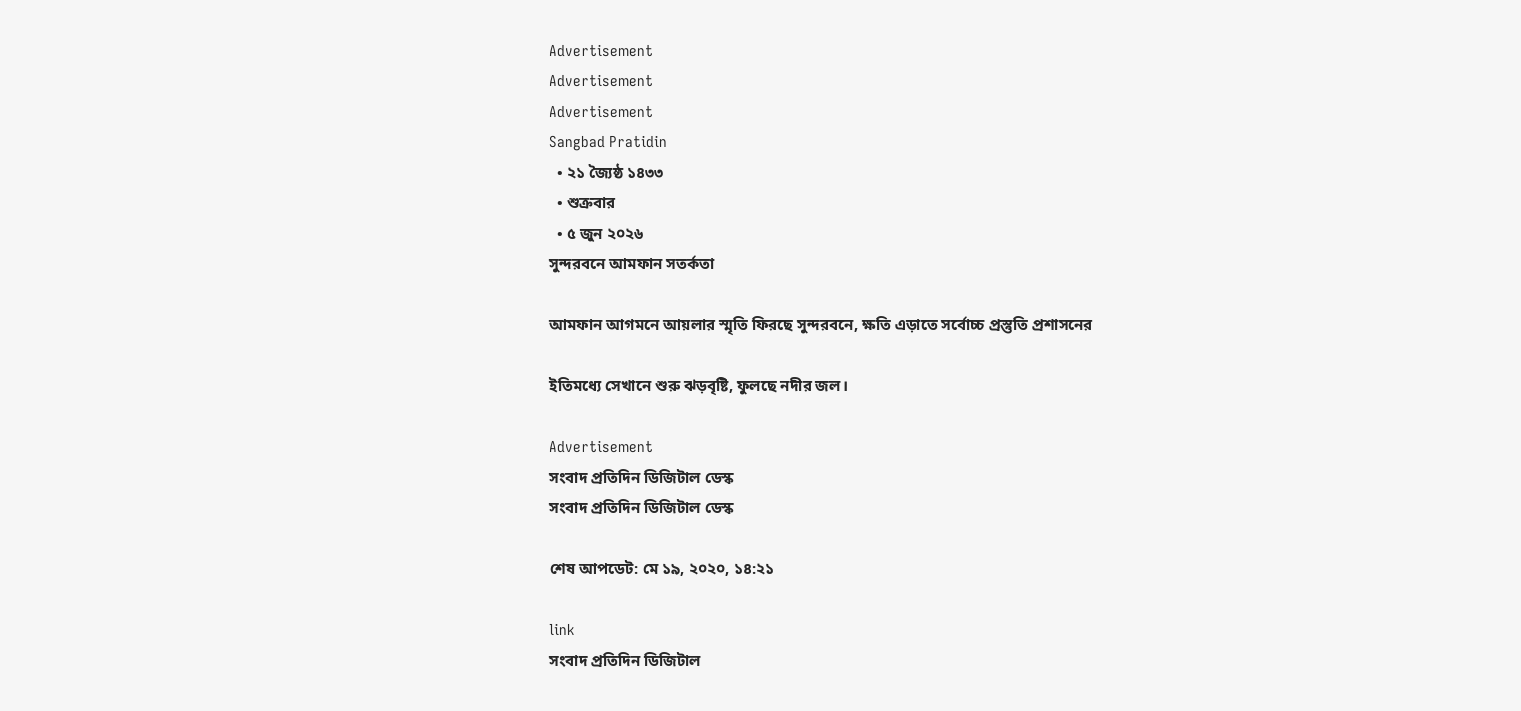Advertisement
Advertisement
Advertisement
Sangbad Pratidin
  • ২১ জ্যৈষ্ঠ ১৪৩৩
  • শুক্রবার
  • ৫ জুন ২০২৬
সুন্দরবনে আমফান সতর্কতা

আমফান আগমনে আয়লার স্মৃতি ফিরছে সুন্দরবনে, ক্ষতি এড়াতে সর্বোচ্চ প্রস্তুতি প্রশাসনের

ইতিমধ্যে সেখানে শুরু ঝড়বৃষ্টি, ফুলছে নদীর জল।

Advertisement
সংবাদ প্রতিদিন ডিজিটাল ডেস্ক
সংবাদ প্রতিদিন ডিজিটাল ডেস্ক

শেষ আপডেট: মে ১৯, ২০২০, ১৪:২১

link
সংবাদ প্রতিদিন ডিজিটাল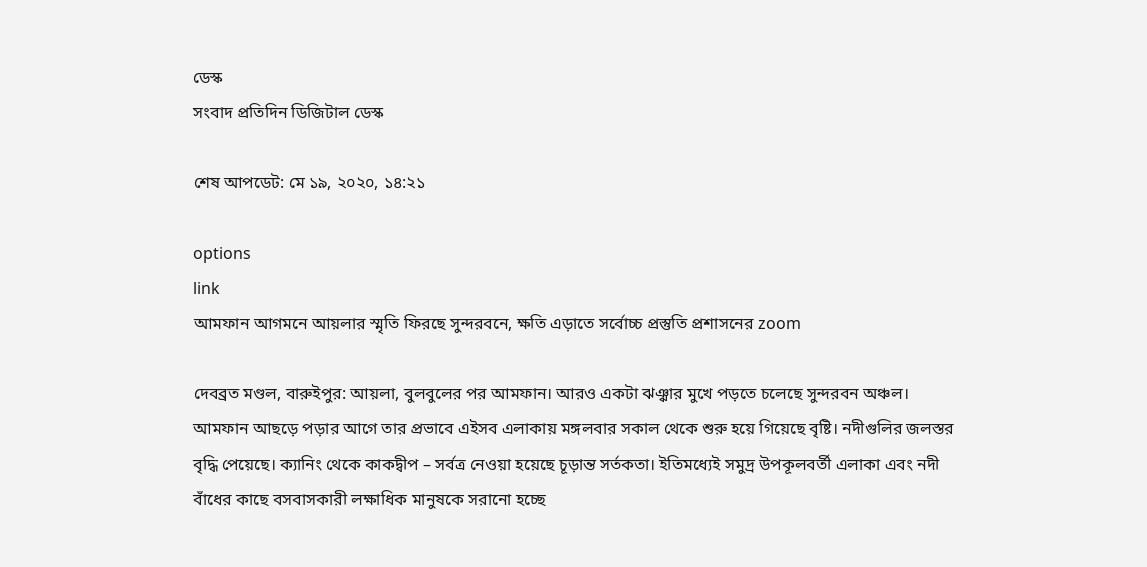ডেস্ক
সংবাদ প্রতিদিন ডিজিটাল ডেস্ক

শেষ আপডেট: মে ১৯, ২০২০, ১৪:২১

options
link
আমফান আগমনে আয়লার স্মৃতি ফিরছে সুন্দরবনে, ক্ষতি এড়াতে সর্বোচ্চ প্রস্তুতি প্রশাসনের zoom

দেবব্রত মণ্ডল, বারুইপুর: আয়লা, বুলবুলের পর আমফান। আরও একটা ঝঞ্ঝার মুখে পড়তে চলেছে সুন্দরবন অঞ্চল। আমফান আছড়ে পড়ার আগে তার প্রভাবে এইসব এলাকায় মঙ্গলবার সকাল থেকে শুরু হয়ে গিয়েছে বৃষ্টি। নদীগুলির জলস্তর বৃদ্ধি পেয়েছে। ক্যানিং থেকে কাকদ্বীপ – সর্বত্র নেওয়া হয়েছে চূড়ান্ত সর্তকতা। ইতিমধ্যেই সমুদ্র উপকূলবর্তী এলাকা এবং নদী বাঁধের কাছে বসবাসকারী লক্ষাধিক মানুষকে সরানো হচ্ছে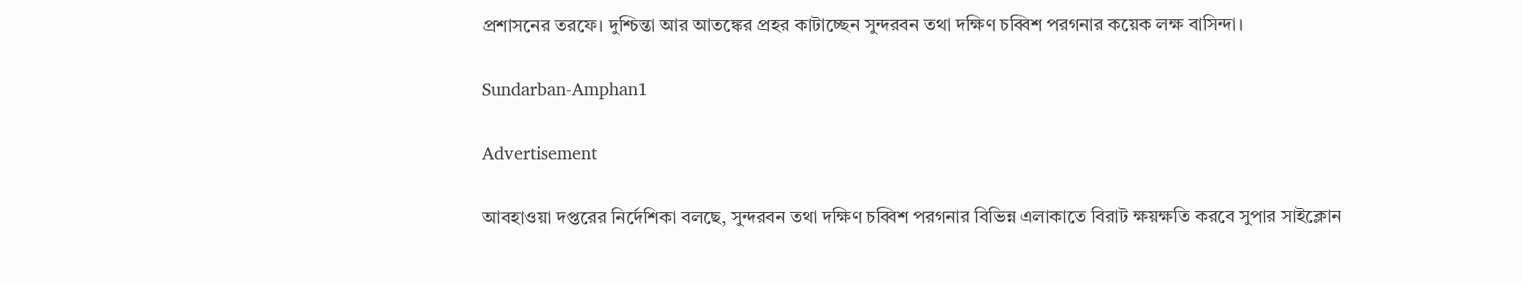প্রশাসনের তরফে। দুশ্চিন্তা আর আতঙ্কের প্রহর কাটাচ্ছেন সুন্দরবন তথা দক্ষিণ চব্বিশ পরগনার কয়েক লক্ষ বাসিন্দা।

Sundarban-Amphan1

Advertisement

আবহাওয়া দপ্তরের নির্দেশিকা বলছে, সুন্দরবন তথা দক্ষিণ চব্বিশ পরগনার বিভিন্ন এলাকাতে বিরাট ক্ষয়ক্ষতি করবে সুপার সাইক্লোন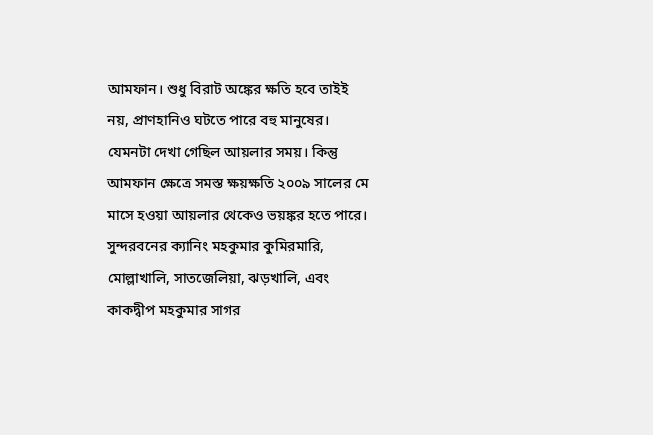আমফান। শুধু বিরাট অঙ্কের ক্ষতি হবে তাইই নয়, প্রাণহানিও ঘটতে পারে বহু মানুষের। যেমনটা দেখা গেছিল আয়লার সময়। কিন্তু আমফান ক্ষেত্রে সমস্ত ক্ষয়ক্ষতি ২০০৯ সালের মে মাসে হওয়া আয়লার থেকেও ভয়ঙ্কর হতে পারে। সুন্দরবনের ক্যানিং মহকুমার কুমিরমারি, মোল্লাখালি, সাতজেলিয়া, ঝড়খালি, এবং কাকদ্বীপ মহকুমার সাগর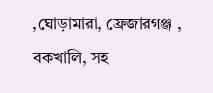,ঘোড়ামারা, ফ্রেজারগঞ্জ , বকখালি, সহ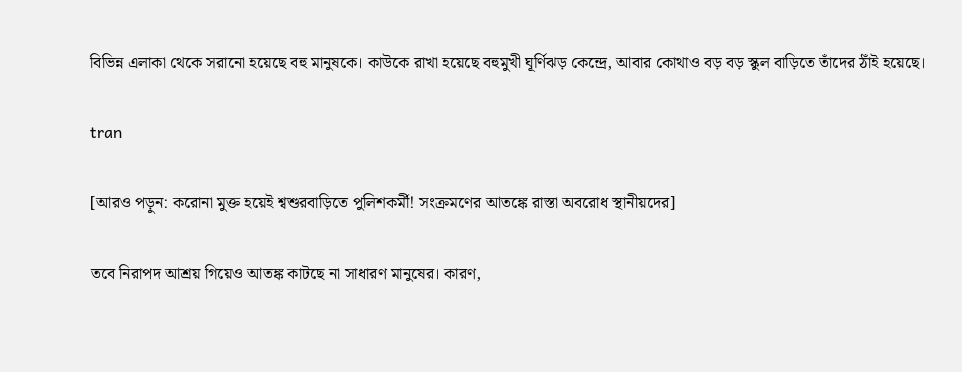বিভিন্ন এলাকা থেকে সরানো হয়েছে বহু মানুষকে। কাউকে রাখা হয়েছে বহুমুখী ঘূর্ণিঝড় কেন্দ্রে, আবার কোথাও বড় বড় স্কুল বাড়িতে তাঁদের ঠাঁই হয়েছে।

tran

[আরও পড়ুন: করোনা মুক্ত হয়েই শ্বশুরবাড়িতে পুলিশকর্মী! সংক্রমণের আতঙ্কে রাস্তা অবরোধ স্থানীয়দের]

তবে নিরাপদ আশ্রয় গিয়েও আতঙ্ক কাটছে না সাধারণ মানুষের। কারণ,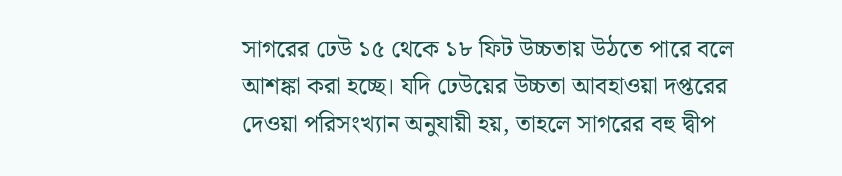সাগরের ঢেউ ১৫ থেকে ১৮ ফিট উচ্চতায় উঠতে পারে বলে আশঙ্কা করা হচ্ছে। যদি ঢেউয়ের উচ্চতা আবহাওয়া দপ্তরের দেওয়া পরিসংখ্যান অনুযায়ী হয়, তাহলে সাগরের বহু দ্বীপ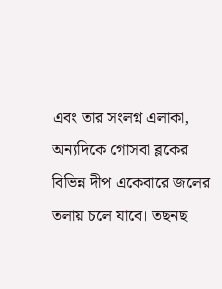এবং তার সংলগ্ন এলাকা, অন্যদিকে গোসবা ব্লকের বিভিন্ন দীপ একেবারে জলের তলায় চলে যাবে। তছনছ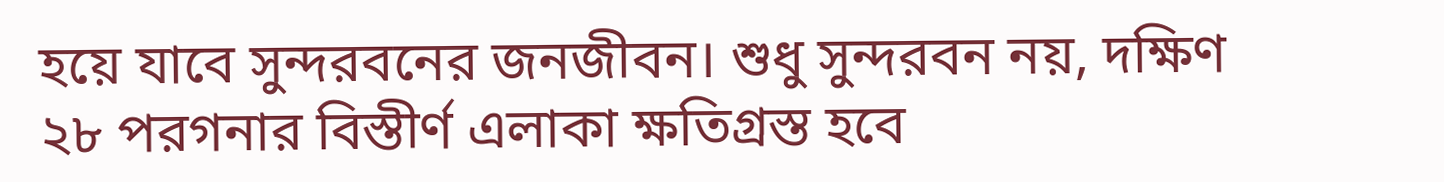হয়ে যাবে সুন্দরবনের জনজীবন। শুধু সুন্দরবন নয়, দক্ষিণ ২৮ পরগনার বিস্তীর্ণ এলাকা ক্ষতিগ্রস্ত হবে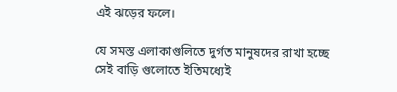এই ঝড়ের ফলে।

যে সমস্ত এলাকাগুলিতে দুর্গত মানুষদের রাখা হচ্ছে সেই বাড়ি গুলোতে ইতিমধ্যেই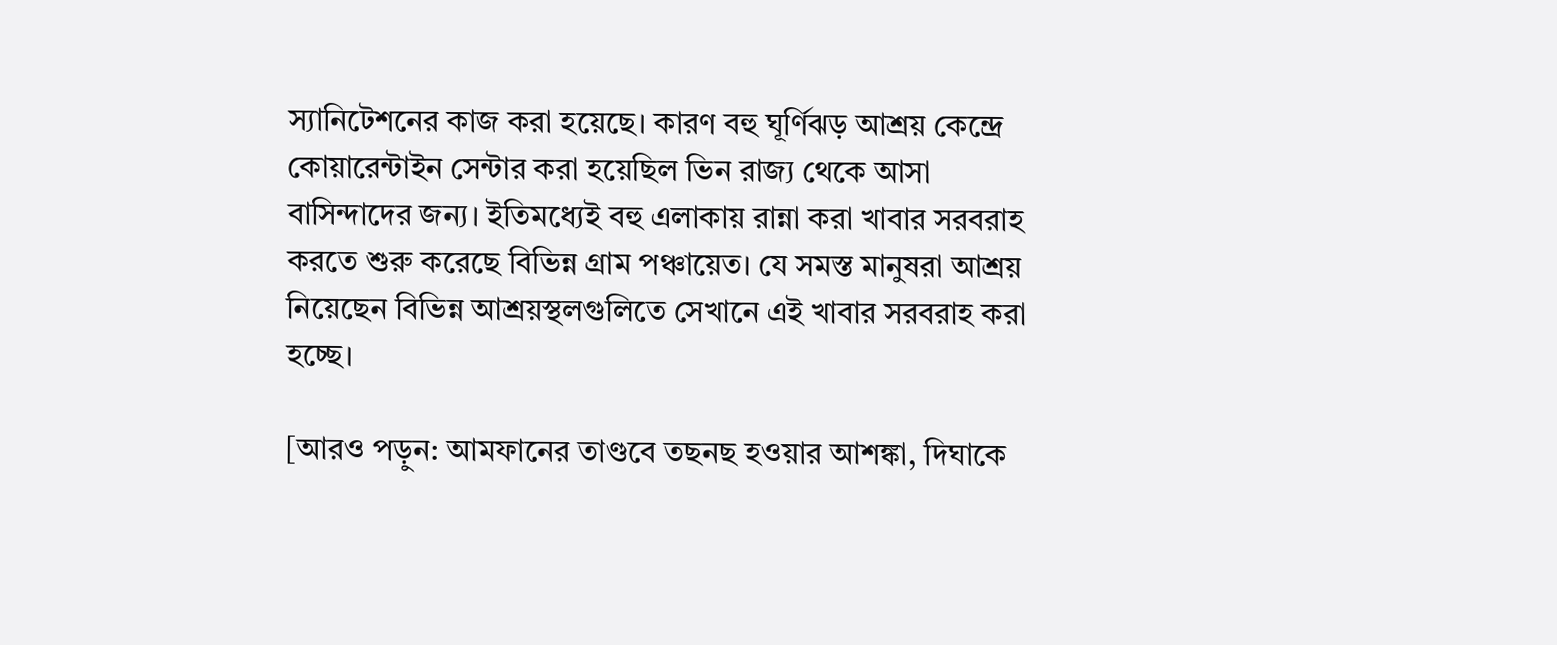স্যানিটেশনের কাজ করা হয়েছে। কারণ বহু ঘূর্ণিঝড় আশ্রয় কেন্দ্রে কোয়ারেন্টাইন সেন্টার করা হয়েছিল ভিন রাজ্য থেকে আসা বাসিন্দাদের জন্য। ইতিমধ্যেই বহু এলাকায় রান্না করা খাবার সরবরাহ করতে শুরু করেছে বিভিন্ন গ্রাম পঞ্চায়েত। যে সমস্ত মানুষরা আশ্রয় নিয়েছেন বিভিন্ন আশ্রয়স্থলগুলিতে সেখানে এই খাবার সরবরাহ করা হচ্ছে।

[আরও পড়ুন: আমফানের তাণ্ডবে তছনছ হওয়ার আশঙ্কা, দিঘাকে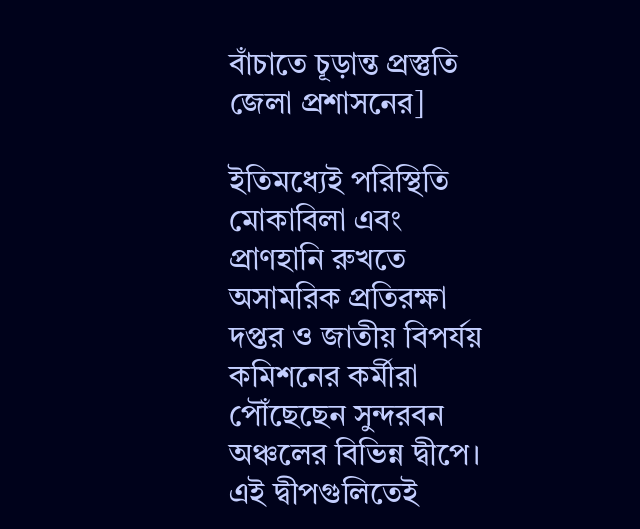বাঁচাতে চূড়ান্ত প্রস্তুতি জেলা প্রশাসনের]

ইতিমধ্যেই পরিস্থিতি মোকাবিলা এবং প্রাণহানি রুখতে অসামরিক প্রতিরক্ষা দপ্তর ও জাতীয় বিপর্যয় কমিশনের কর্মীরা পৌঁছেছেন সুন্দরবন অঞ্চলের বিভিন্ন দ্বীপে। এই দ্বীপগুলিতেই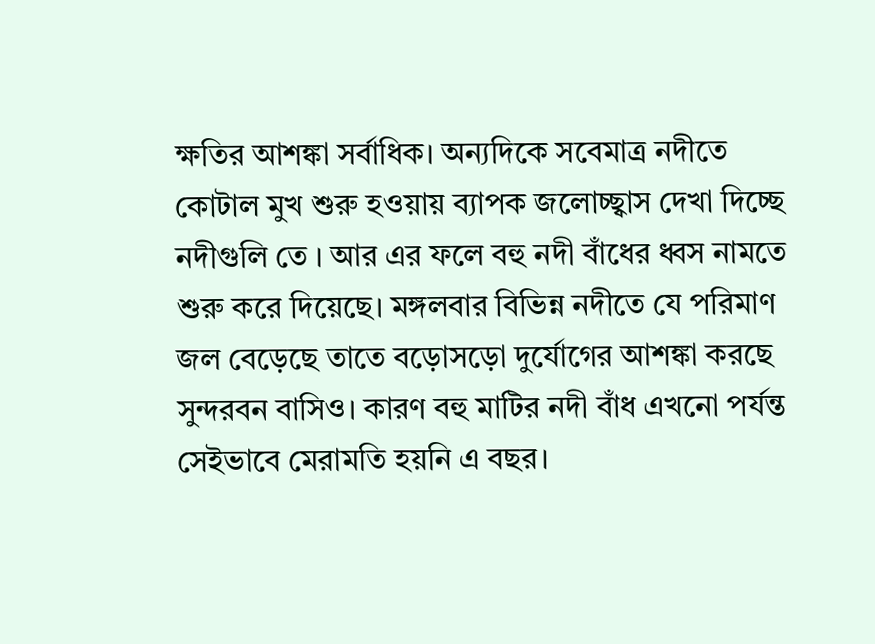ক্ষতির আশঙ্কা সর্বাধিক। অন্যদিকে সবেমাত্র নদীতে কোটাল মুখ শুরু হওয়ায় ব্যাপক জলোচ্ছ্বাস দেখা দিচ্ছে নদীগুলি তে । আর এর ফলে বহু নদী বাঁধের ধ্বস নামতে শুরু করে দিয়েছে। মঙ্গলবার বিভিন্ন নদীতে যে পরিমাণ জল বেড়েছে তাতে বড়োসড়ো দুর্যোগের আশঙ্কা করছে সুন্দরবন বাসিও। কারণ বহু মাটির নদী বাঁধ এখনো পর্যন্ত সেইভাবে মেরামতি হয়নি এ বছর।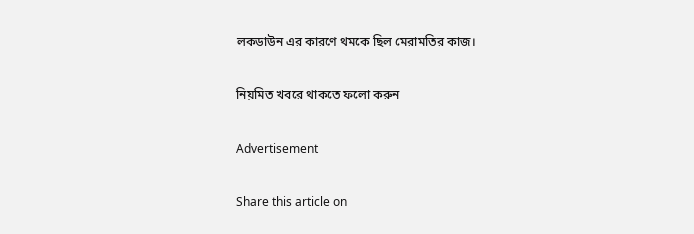লকডাউন এর কারণে থমকে ছিল মেরামতির কাজ।

নিয়মিত খবরে থাকতে ফলো করুন

Advertisement

Share this article on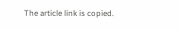The article link is copied.